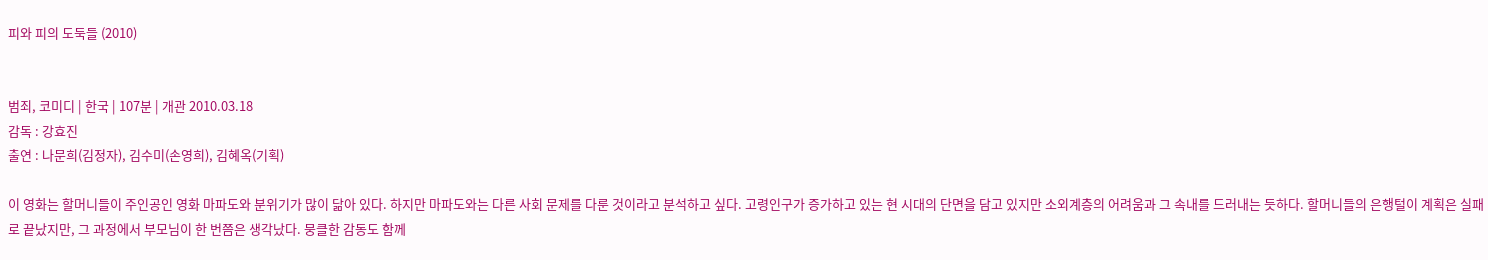피와 피의 도둑들 (2010)


범죄, 코미디 | 한국 | 107분 | 개관 2010.03.18
감독 : 강효진
출연 : 나문희(김정자), 김수미(손영희), 김혜옥(기획)

이 영화는 할머니들이 주인공인 영화 마파도와 분위기가 많이 닮아 있다. 하지만 마파도와는 다른 사회 문제를 다룬 것이라고 분석하고 싶다. 고령인구가 증가하고 있는 현 시대의 단면을 담고 있지만 소외계층의 어려움과 그 속내를 드러내는 듯하다. 할머니들의 은행털이 계획은 실패로 끝났지만, 그 과정에서 부모님이 한 번쯤은 생각났다. 뭉클한 감동도 함께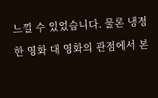느낄 수 있었습니다. 물론 냉정한 영화 대 영화의 관점에서 본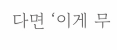다면 ‘이게 무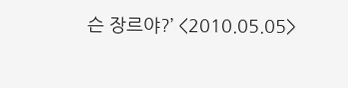슨 장르야?’ <2010.05.05>